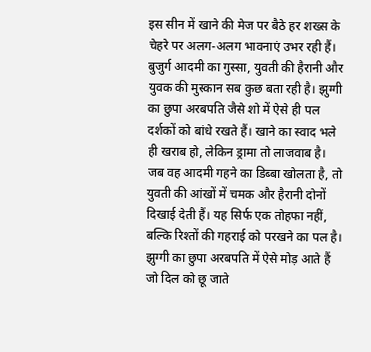इस सीन में खाने की मेज पर बैठे हर शख्स के चेहरे पर अलग-अलग भावनाएं उभर रही हैं। बुजुर्ग आदमी का गुस्सा, युवती की हैरानी और युवक की मुस्कान सब कुछ बता रही है। झुग्गी का छुपा अरबपति जैसे शो में ऐसे ही पल दर्शकों को बांधे रखते हैं। खाने का स्वाद भले ही खराब हो, लेकिन ड्रामा तो लाजवाब है।
जब वह आदमी गहने का डिब्बा खोलता है, तो युवती की आंखों में चमक और हैरानी दोनों दिखाई देती हैं। यह सिर्फ एक तोहफा नहीं, बल्कि रिश्तों की गहराई को परखने का पल है। झुग्गी का छुपा अरबपति में ऐसे मोड़ आते हैं जो दिल को छू जाते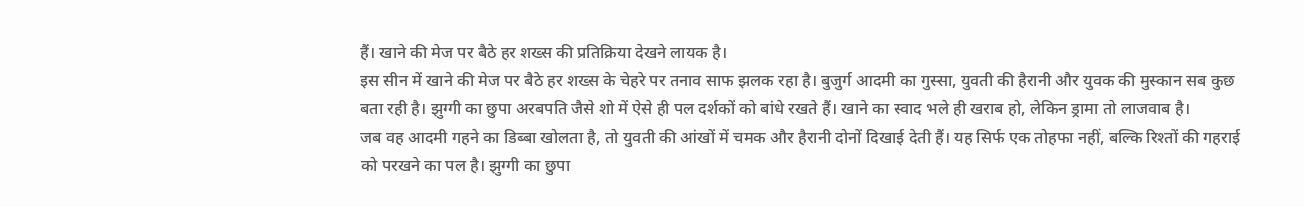हैं। खाने की मेज पर बैठे हर शख्स की प्रतिक्रिया देखने लायक है।
इस सीन में खाने की मेज पर बैठे हर शख्स के चेहरे पर तनाव साफ झलक रहा है। बुजुर्ग आदमी का गुस्सा, युवती की हैरानी और युवक की मुस्कान सब कुछ बता रही है। झुग्गी का छुपा अरबपति जैसे शो में ऐसे ही पल दर्शकों को बांधे रखते हैं। खाने का स्वाद भले ही खराब हो, लेकिन ड्रामा तो लाजवाब है।
जब वह आदमी गहने का डिब्बा खोलता है, तो युवती की आंखों में चमक और हैरानी दोनों दिखाई देती हैं। यह सिर्फ एक तोहफा नहीं, बल्कि रिश्तों की गहराई को परखने का पल है। झुग्गी का छुपा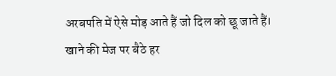अरबपति में ऐसे मोड़ आते हैं जो दिल को छू जाते हैं। खाने की मेज पर बैठे हर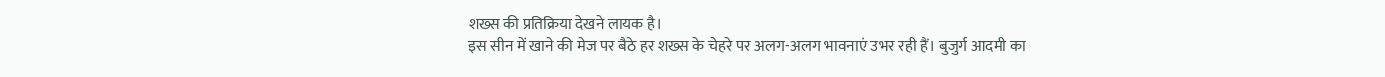शख्स की प्रतिक्रिया देखने लायक है।
इस सीन में खाने की मेज पर बैठे हर शख्स के चेहरे पर अलग-अलग भावनाएं उभर रही हैं। बुजुर्ग आदमी का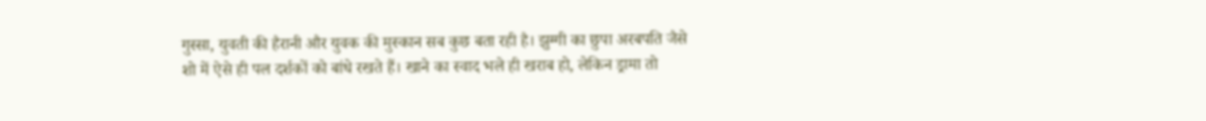गुस्सा, युवती की हैरानी और युवक की मुस्कान सब कुछ बता रही है। झुग्गी का छुपा अरबपति जैसे शो में ऐसे ही पल दर्शकों को बांधे रखते हैं। खाने का स्वाद भले ही खराब हो, लेकिन ड्रामा तो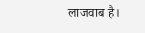लाजवाब है।